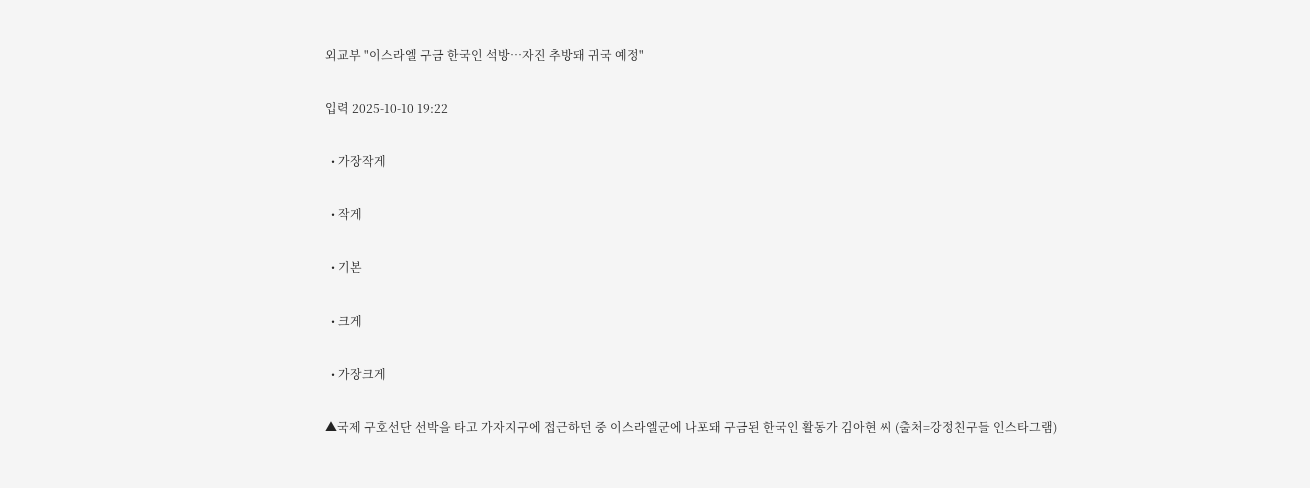외교부 "이스라엘 구금 한국인 석방…자진 추방돼 귀국 예정"

입력 2025-10-10 19:22

  • 가장작게

  • 작게

  • 기본

  • 크게

  • 가장크게

▲국제 구호선단 선박을 타고 가자지구에 접근하던 중 이스라엘군에 나포돼 구금된 한국인 활동가 김아현 씨 (출처=강정친구들 인스타그램)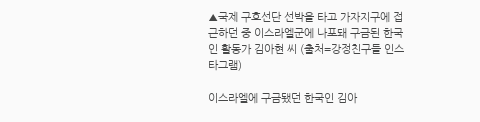▲국제 구호선단 선박을 타고 가자지구에 접근하던 중 이스라엘군에 나포돼 구금된 한국인 활동가 김아현 씨 (출처=강정친구들 인스타그램)

이스라엘에 구금됐던 한국인 김아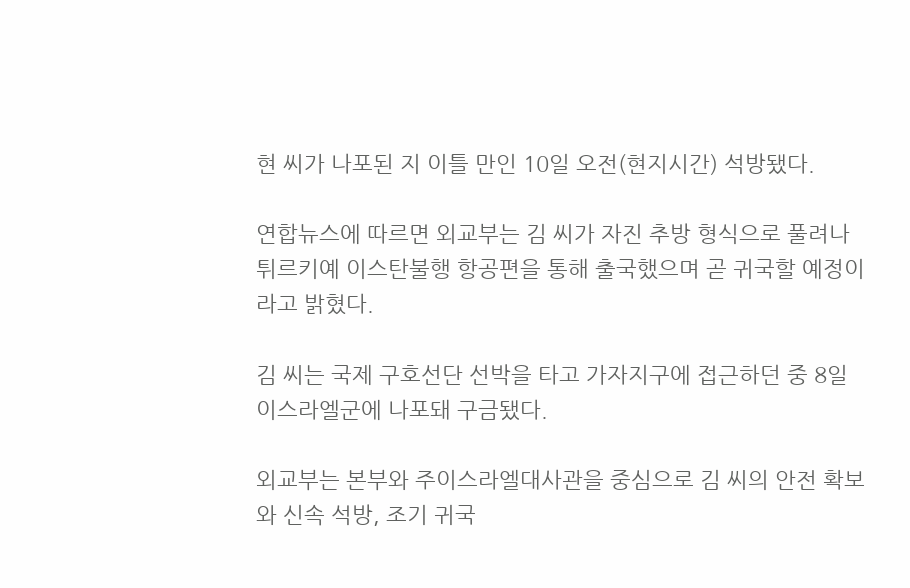현 씨가 나포된 지 이틀 만인 10일 오전(현지시간) 석방됐다.

연합뉴스에 따르면 외교부는 김 씨가 자진 추방 형식으로 풀려나 튀르키예 이스탄불행 항공편을 통해 출국했으며 곧 귀국할 예정이라고 밝혔다.

김 씨는 국제 구호선단 선박을 타고 가자지구에 접근하던 중 8일 이스라엘군에 나포돼 구금됐다.

외교부는 본부와 주이스라엘대사관을 중심으로 김 씨의 안전 확보와 신속 석방, 조기 귀국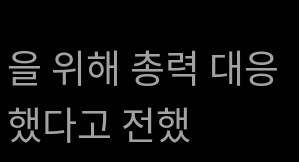을 위해 총력 대응했다고 전했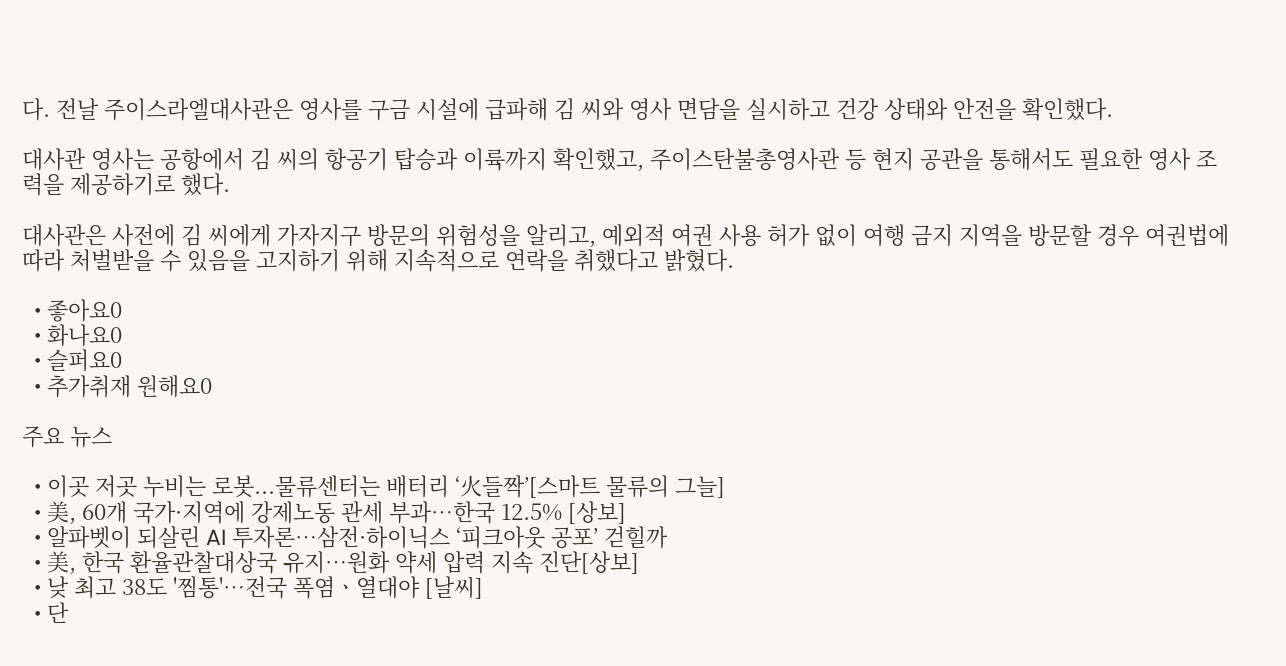다. 전날 주이스라엘대사관은 영사를 구금 시설에 급파해 김 씨와 영사 면담을 실시하고 건강 상태와 안전을 확인했다.

대사관 영사는 공항에서 김 씨의 항공기 탑승과 이륙까지 확인했고, 주이스탄불총영사관 등 현지 공관을 통해서도 필요한 영사 조력을 제공하기로 했다.

대사관은 사전에 김 씨에게 가자지구 방문의 위험성을 알리고, 예외적 여권 사용 허가 없이 여행 금지 지역을 방문할 경우 여권법에 따라 처벌받을 수 있음을 고지하기 위해 지속적으로 연락을 취했다고 밝혔다.

  • 좋아요0
  • 화나요0
  • 슬퍼요0
  • 추가취재 원해요0

주요 뉴스

  • 이곳 저곳 누비는 로봇...물류센터는 배터리 ‘火들짝’[스마트 물류의 그늘]
  • 美, 60개 국가·지역에 강제노동 관세 부과…한국 12.5% [상보]
  • 알파벳이 되살린 AI 투자론…삼전·하이닉스 ‘피크아웃 공포’ 걷힐까
  • 美, 한국 환율관찰대상국 유지…원화 약세 압력 지속 진단[상보]
  • 낮 최고 38도 '찜통'⋯전국 폭염ㆍ열대야 [날씨]
  • 단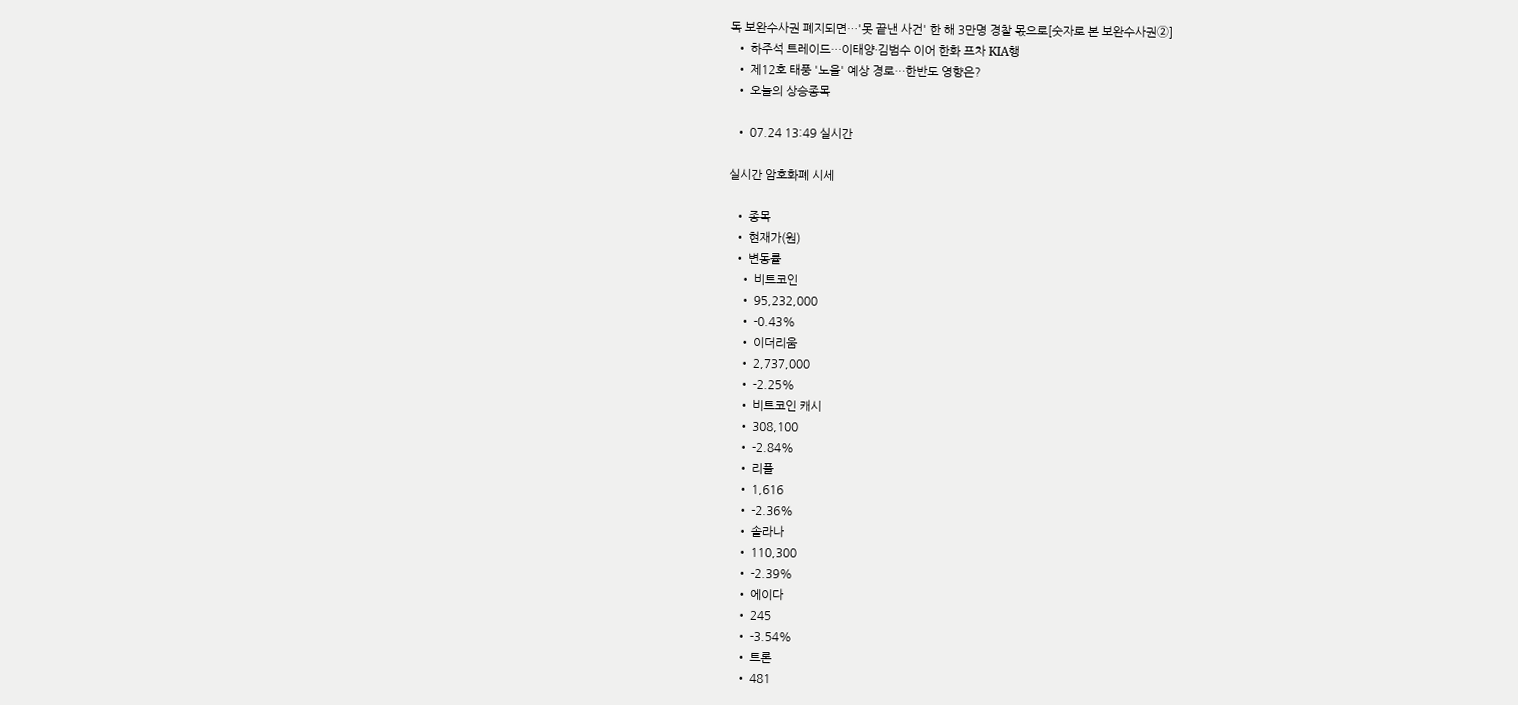독 보완수사권 폐지되면…'못 끝낸 사건' 한 해 3만명 경찰 몫으로[숫자로 본 보완수사권②]
  • 하주석 트레이드…이태양·김범수 이어 한화 프차 KIA행
  • 제12호 태풍 '노을' 예상 경로…한반도 영향은?
  • 오늘의 상승종목

  • 07.24 13:49 실시간

실시간 암호화폐 시세

  • 종목
  • 현재가(원)
  • 변동률
    • 비트코인
    • 95,232,000
    • -0.43%
    • 이더리움
    • 2,737,000
    • -2.25%
    • 비트코인 캐시
    • 308,100
    • -2.84%
    • 리플
    • 1,616
    • -2.36%
    • 솔라나
    • 110,300
    • -2.39%
    • 에이다
    • 245
    • -3.54%
    • 트론
    • 481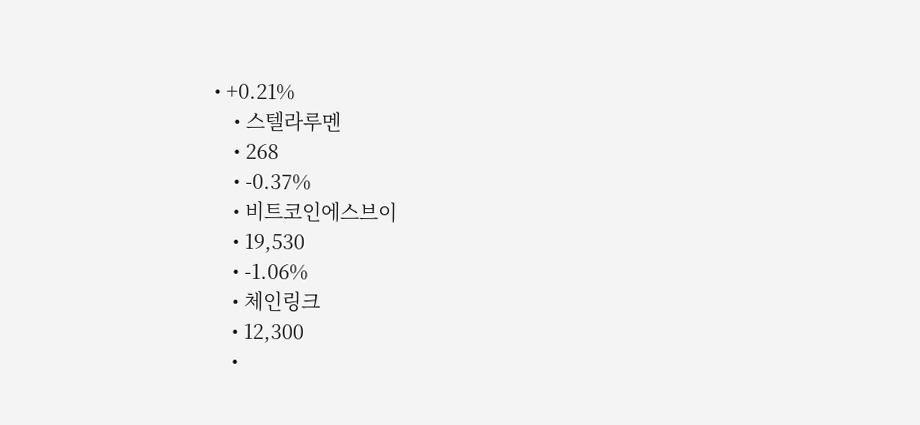• +0.21%
    • 스텔라루멘
    • 268
    • -0.37%
    • 비트코인에스브이
    • 19,530
    • -1.06%
    • 체인링크
    • 12,300
    •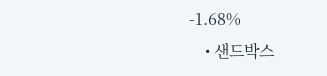-1.68%
    • 샌드박스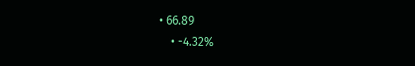• 66.89
    • -4.32%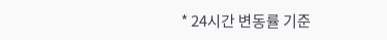* 24시간 변동률 기준